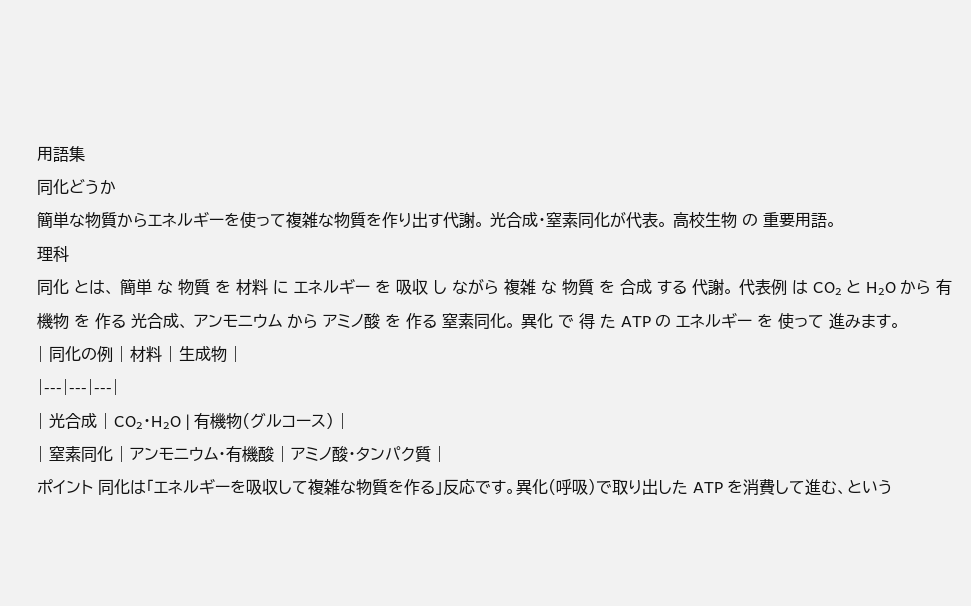用語集
同化どうか
簡単な物質からエネルギーを使って複雑な物質を作り出す代謝。 光合成・窒素同化が代表。 高校生物 の 重要用語。
理科
同化 とは、 簡単 な 物質 を 材料 に エネルギー を 吸収 し ながら 複雑 な 物質 を 合成 する 代謝。 代表例 は CO₂ と H₂O から 有機物 を 作る 光合成、 アンモニウム から アミノ酸 を 作る 窒素同化。 異化 で 得 た ATP の エネルギー を 使って 進みます。
| 同化の例 | 材料 | 生成物 |
|---|---|---|
| 光合成 | CO₂・H₂O | 有機物(グルコース) |
| 窒素同化 | アンモニウム・有機酸 | アミノ酸・タンパク質 |
ポイント 同化は「エネルギーを吸収して複雑な物質を作る」反応です。異化(呼吸)で取り出した ATP を消費して進む、という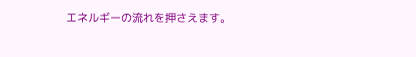エネルギーの流れを押さえます。